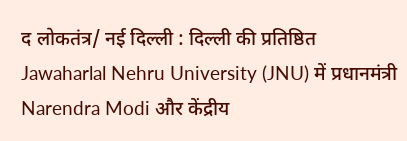द लोकतंत्र/ नई दिल्ली : दिल्ली की प्रतिष्ठित Jawaharlal Nehru University (JNU) में प्रधानमंत्री Narendra Modi और केंद्रीय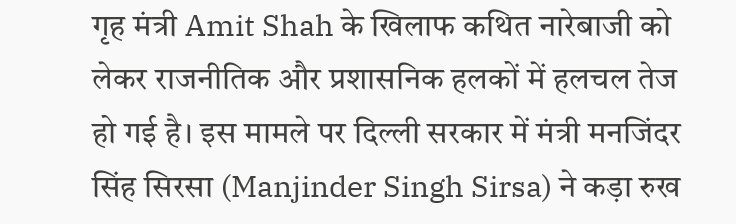गृह मंत्री Amit Shah के खिलाफ कथित नारेबाजी को लेकर राजनीतिक और प्रशासनिक हलकों में हलचल तेज हो गई है। इस मामले पर दिल्ली सरकार में मंत्री मनजिंदर सिंह सिरसा (Manjinder Singh Sirsa) ने कड़ा रुख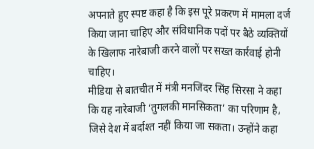अपनाते हुए स्पष्ट कहा है कि इस पूरे प्रकरण में मामला दर्ज किया जाना चाहिए और संविधानिक पदों पर बैठे व्यक्तियों के खिलाफ नारेबाजी करने वालों पर सख्त कार्रवाई होनी चाहिए।
मीडिया से बातचीत में मंत्री मनजिंदर सिंह सिरसा ने कहा कि यह नारेबाजी ‘तुगलकी मानसिकता’ का परिणाम है, जिसे देश में बर्दाश्त नहीं किया जा सकता। उन्होंने कहा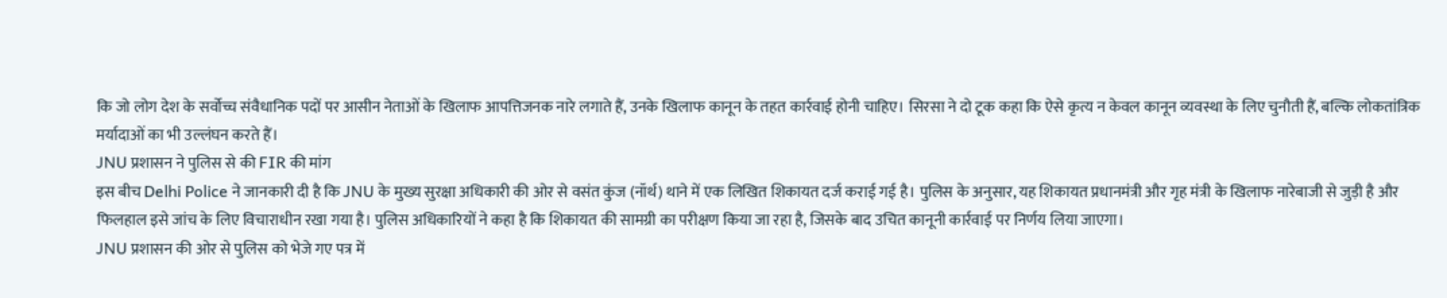कि जो लोग देश के सर्वोच्च संवैधानिक पदों पर आसीन नेताओं के खिलाफ आपत्तिजनक नारे लगाते हैं, उनके खिलाफ कानून के तहत कार्रवाई होनी चाहिए। सिरसा ने दो टूक कहा कि ऐसे कृत्य न केवल कानून व्यवस्था के लिए चुनौती हैं, बल्कि लोकतांत्रिक मर्यादाओं का भी उल्लंघन करते हैं।
JNU प्रशासन ने पुलिस से की FIR की मांग
इस बीच Delhi Police ने जानकारी दी है कि JNU के मुख्य सुरक्षा अधिकारी की ओर से वसंत कुंज (नॉर्थ) थाने में एक लिखित शिकायत दर्ज कराई गई है। पुलिस के अनुसार, यह शिकायत प्रधानमंत्री और गृह मंत्री के खिलाफ नारेबाजी से जुड़ी है और फिलहाल इसे जांच के लिए विचाराधीन रखा गया है। पुलिस अधिकारियों ने कहा है कि शिकायत की सामग्री का परीक्षण किया जा रहा है, जिसके बाद उचित कानूनी कार्रवाई पर निर्णय लिया जाएगा।
JNU प्रशासन की ओर से पुलिस को भेजे गए पत्र में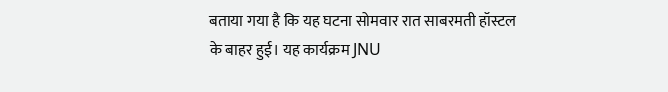बताया गया है कि यह घटना सोमवार रात साबरमती हॉस्टल के बाहर हुई। यह कार्यक्रम JNU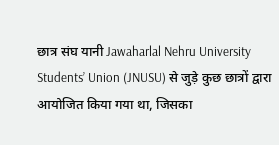छात्र संघ यानी Jawaharlal Nehru University Students’ Union (JNUSU) से जुड़े कुछ छात्रों द्वारा आयोजित किया गया था, जिसका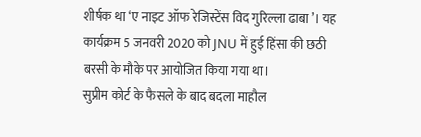शीर्षक था ‘ए नाइट ऑफ रेजिस्टेंस विद गुरिल्ला ढाबा’। यह कार्यक्रम 5 जनवरी 2020 को JNU में हुई हिंसा की छठी बरसी के मौके पर आयोजित किया गया था।
सुप्रीम कोर्ट के फैसले के बाद बदला माहौल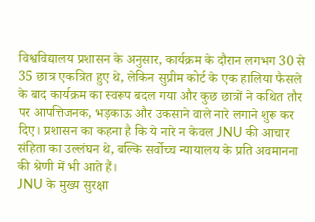विश्वविद्यालय प्रशासन के अनुसार, कार्यक्रम के दौरान लगभग 30 से 35 छात्र एकत्रित हुए थे, लेकिन सुप्रीम कोर्ट के एक हालिया फैसले के बाद कार्यक्रम का स्वरूप बदल गया और कुछ छात्रों ने कथित तौर पर आपत्तिजनक, भड़काऊ और उकसाने वाले नारे लगाने शुरू कर दिए। प्रशासन का कहना है कि ये नारे न केवल JNU की आचार संहिता का उल्लंघन थे, बल्कि सर्वोच्च न्यायालय के प्रति अवमानना की श्रेणी में भी आते हैं।
JNU के मुख्य सुरक्षा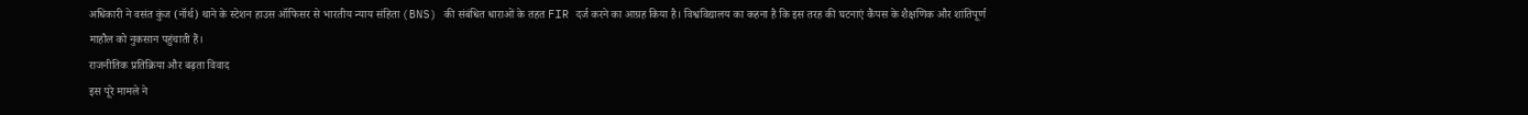अधिकारी ने वसंत कुंज (नॉर्थ) थाने के स्टेशन हाउस ऑफिसर से भारतीय न्याय संहिता (BNS) की संबंधित धाराओं के तहत FIR दर्ज करने का आग्रह किया है। विश्वविद्यालय का कहना है कि इस तरह की घटनाएं कैंपस के शैक्षणिक और शांतिपूर्ण माहौल को नुकसान पहुंचाती हैं।
राजनीतिक प्रतिक्रिया और बढ़ता विवाद
इस पूरे मामले ने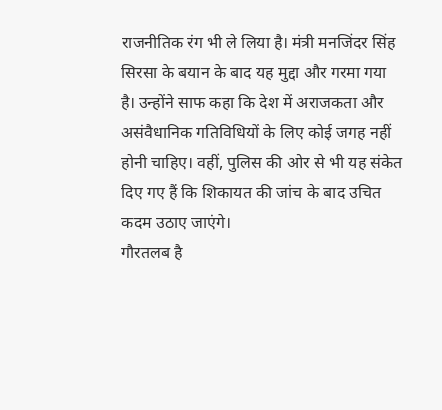राजनीतिक रंग भी ले लिया है। मंत्री मनजिंदर सिंह सिरसा के बयान के बाद यह मुद्दा और गरमा गया है। उन्होंने साफ कहा कि देश में अराजकता और असंवैधानिक गतिविधियों के लिए कोई जगह नहीं होनी चाहिए। वहीं, पुलिस की ओर से भी यह संकेत दिए गए हैं कि शिकायत की जांच के बाद उचित कदम उठाए जाएंगे।
गौरतलब है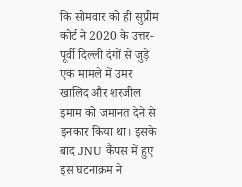कि सोमवार को ही सुप्रीम कोर्ट ने 2020 के उत्तर-पूर्वी दिल्ली दंगों से जुड़े एक मामले में उमर खालिद और शरजील इमाम को जमानत देने से इनकार किया था। इसके बाद JNU कैंपस में हुए इस घटनाक्रम ने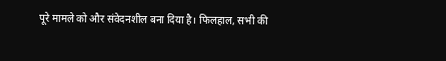पूरे मामले को और संवेदनशील बना दिया है। फिलहाल, सभी की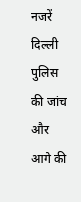नजरें दिल्ली पुलिस की जांच और आगे की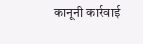कानूनी कार्रवाई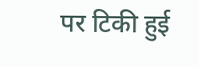पर टिकी हुई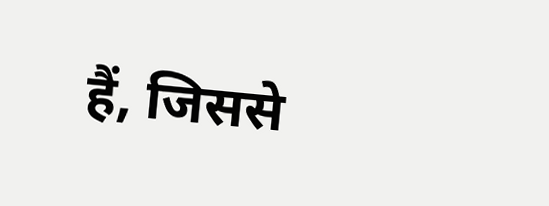हैं, जिससे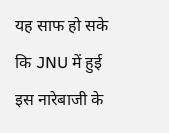यह साफ हो सके कि JNU में हुई इस नारेबाजी के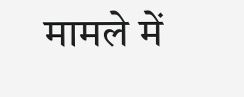मामले में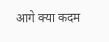आगे क्या कदम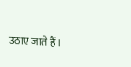उठाए जाते हैं।